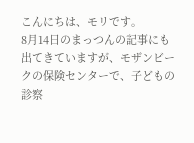こんにちは、モリです。
8月14日のまっつんの記事にも出てきていますが、モザンビークの保険センターで、子どもの診察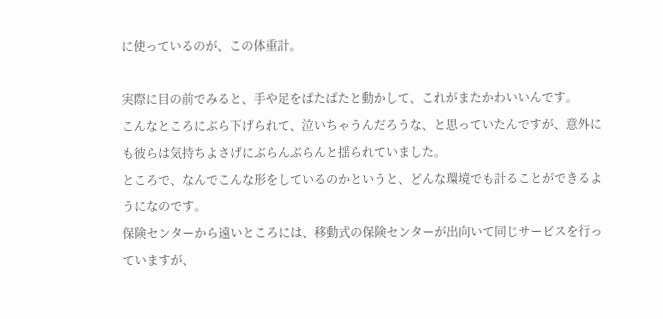に使っているのが、この体重計。

実際に目の前でみると、手や足をぱたぱたと動かして、これがまたかわいいんです。
こんなところにぶら下げられて、泣いちゃうんだろうな、と思っていたんですが、意外にも彼らは気持ちよさげにぶらんぶらんと揺られていました。
ところで、なんでこんな形をしているのかというと、どんな環境でも計ることができるようになのです。
保険センターから遠いところには、移動式の保険センターが出向いて同じサービスを行っていますが、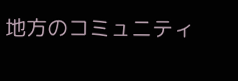地方のコミュニティ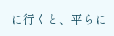に行くと、平らに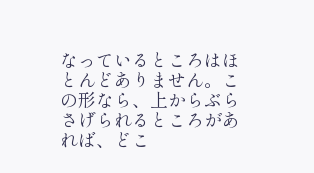なっているところはほとんどありません。この形なら、上からぶらさげられるところがあれば、どこ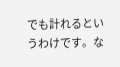でも計れるというわけです。な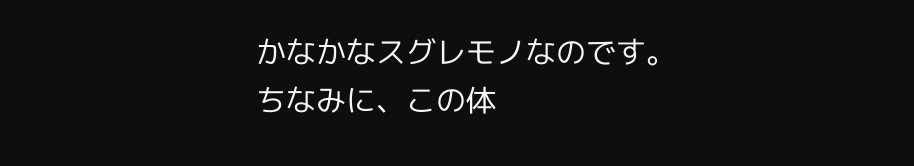かなかなスグレモノなのです。
ちなみに、この体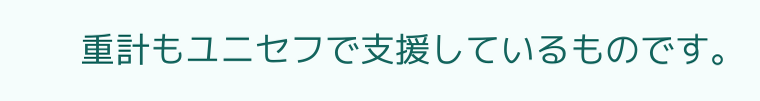重計もユニセフで支援しているものです。